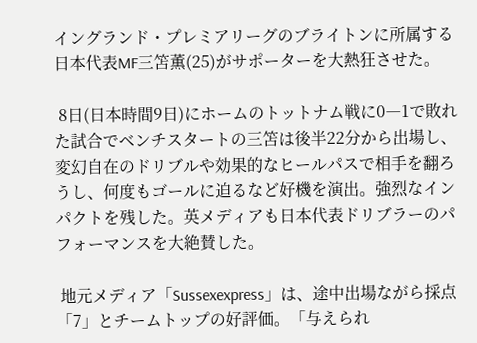イングランド・プレミアリーグのブライトンに所属する日本代表MF三笘薫(25)がサポーターを大熱狂させた。

 8日(日本時間9日)にホームのトットナム戦に0―1で敗れた試合でベンチスタートの三笘は後半22分から出場し、変幻自在のドリブルや効果的なヒールパスで相手を翻ろうし、何度もゴールに迫るなど好機を演出。強烈なインパクトを残した。英メディアも日本代表ドリブラーのパフォーマンスを大絶賛した。

 地元メディア「Sussexexpress」は、途中出場ながら採点「7」とチームトップの好評価。「与えられ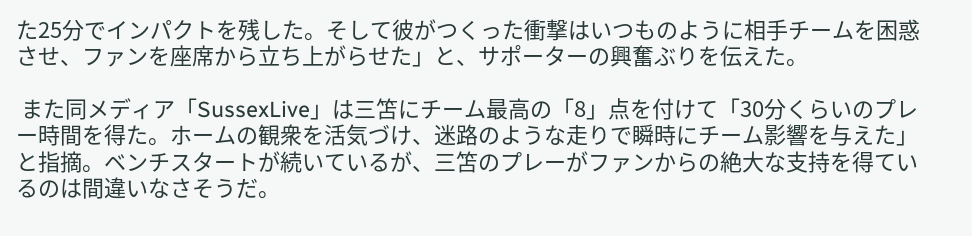た25分でインパクトを残した。そして彼がつくった衝撃はいつものように相手チームを困惑させ、ファンを座席から立ち上がらせた」と、サポーターの興奮ぶりを伝えた。

 また同メディア「SussexLive」は三笘にチーム最高の「8」点を付けて「30分くらいのプレー時間を得た。ホームの観衆を活気づけ、迷路のような走りで瞬時にチーム影響を与えた」と指摘。ベンチスタートが続いているが、三笘のプレーがファンからの絶大な支持を得ているのは間違いなさそうだ。